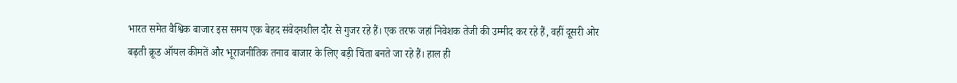भारत समेत वैश्विक बाजार इस समय एक बेहद संवेदनशील दौर से गुजर रहे हैं। एक तरफ जहां निवेशक तेजी की उम्मीद कर रहे हैं, वहीं दूसरी ओर बढ़ती क्रूड ऑयल कीमतें और भूराजनीतिक तनाव बाजार के लिए बड़ी चिंता बनते जा रहे हैं। हाल ही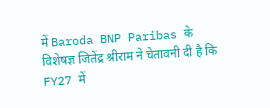में Baroda BNP Paribas के विशेषज्ञ जितेंद्र श्रीराम ने चेतावनी दी है कि FY27 में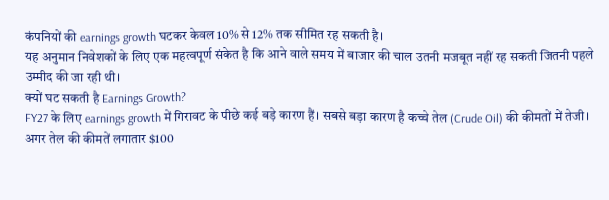कंपनियों की earnings growth घटकर केवल 10% से 12% तक सीमित रह सकती है।
यह अनुमान निवेशकों के लिए एक महत्वपूर्ण संकेत है कि आने वाले समय में बाजार की चाल उतनी मजबूत नहीं रह सकती जितनी पहले उम्मीद की जा रही थी।
क्यों घट सकती है Earnings Growth?
FY27 के लिए earnings growth में गिरावट के पीछे कई बड़े कारण हैं। सबसे बड़ा कारण है कच्चे तेल (Crude Oil) की कीमतों में तेजी।
अगर तेल की कीमतें लगातार $100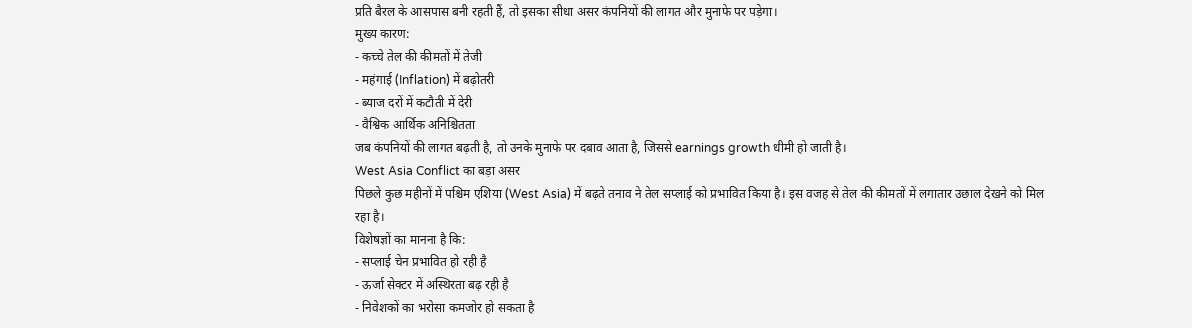प्रति बैरल के आसपास बनी रहती हैं, तो इसका सीधा असर कंपनियों की लागत और मुनाफे पर पड़ेगा।
मुख्य कारण:
- कच्चे तेल की कीमतों में तेजी
- महंगाई (Inflation) में बढ़ोतरी
- ब्याज दरों में कटौती में देरी
- वैश्विक आर्थिक अनिश्चितता
जब कंपनियों की लागत बढ़ती है, तो उनके मुनाफे पर दबाव आता है, जिससे earnings growth धीमी हो जाती है।
West Asia Conflict का बड़ा असर
पिछले कुछ महीनों में पश्चिम एशिया (West Asia) में बढ़ते तनाव ने तेल सप्लाई को प्रभावित किया है। इस वजह से तेल की कीमतों में लगातार उछाल देखने को मिल रहा है।
विशेषज्ञों का मानना है कि:
- सप्लाई चेन प्रभावित हो रही है
- ऊर्जा सेक्टर में अस्थिरता बढ़ रही है
- निवेशकों का भरोसा कमजोर हो सकता है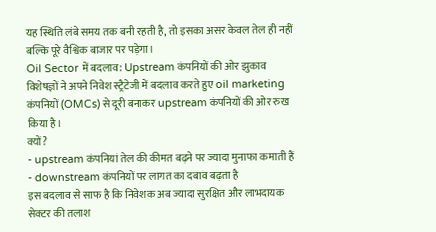यह स्थिति लंबे समय तक बनी रहती है, तो इसका असर केवल तेल ही नहीं बल्कि पूरे वैश्विक बाजार पर पड़ेगा।
Oil Sector में बदलाव: Upstream कंपनियों की ओर झुकाव
विशेषज्ञों ने अपने निवेश स्ट्रैटेजी में बदलाव करते हुए oil marketing कंपनियों (OMCs) से दूरी बनाकर upstream कंपनियों की ओर रुख किया है।
क्यों?
- upstream कंपनियां तेल की कीमत बढ़ने पर ज्यादा मुनाफा कमाती हैं
- downstream कंपनियों पर लागत का दबाव बढ़ता है
इस बदलाव से साफ है कि निवेशक अब ज्यादा सुरक्षित और लाभदायक सेक्टर की तलाश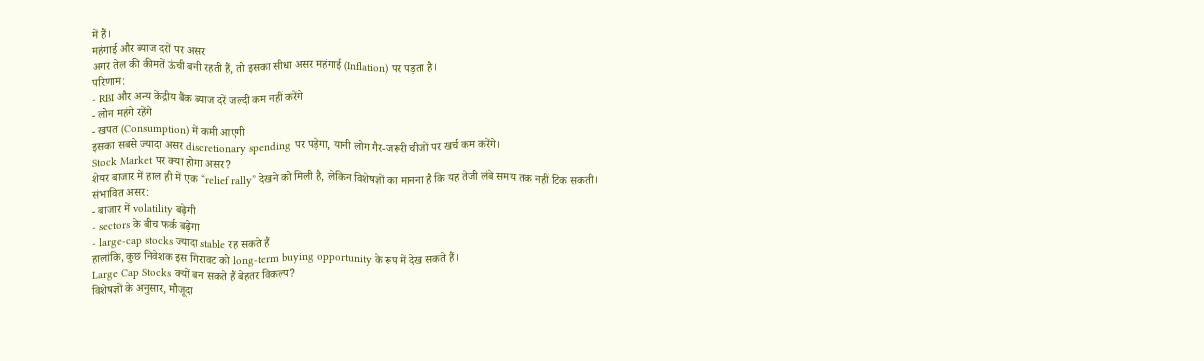में हैं।
महंगाई और ब्याज दरों पर असर
अगर तेल की कीमतें ऊंची बनी रहती हैं, तो इसका सीधा असर महंगाई (Inflation) पर पड़ता है।
परिणाम:
- RBI और अन्य केंद्रीय बैंक ब्याज दरें जल्दी कम नहीं करेंगे
- लोन महंगे रहेंगे
- खपत (Consumption) में कमी आएगी
इसका सबसे ज्यादा असर discretionary spending पर पड़ेगा, यानी लोग गैर-जरूरी चीजों पर खर्च कम करेंगे।
Stock Market पर क्या होगा असर?
शेयर बाजार में हाल ही में एक “relief rally” देखने को मिली है, लेकिन विशेषज्ञों का मानना है कि यह तेजी लंबे समय तक नहीं टिक सकती।
संभावित असर:
- बाजार में volatility बढ़ेगी
- sectors के बीच फर्क बढ़ेगा
- large-cap stocks ज्यादा stable रह सकते हैं
हालांकि, कुछ निवेशक इस गिरावट को long-term buying opportunity के रूप में देख सकते हैं।
Large Cap Stocks क्यों बन सकते हैं बेहतर विकल्प?
विशेषज्ञों के अनुसार, मौजूदा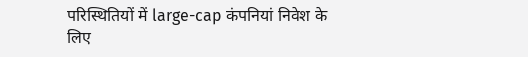परिस्थितियों में large-cap कंपनियां निवेश के लिए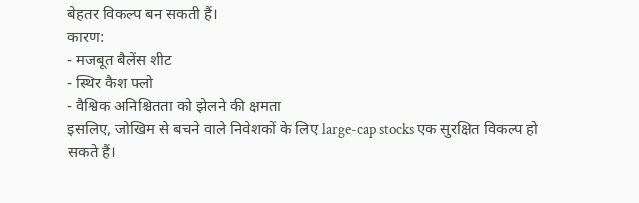बेहतर विकल्प बन सकती हैं।
कारण:
- मजबूत बैलेंस शीट
- स्थिर कैश फ्लो
- वैश्विक अनिश्चितता को झेलने की क्षमता
इसलिए, जोखिम से बचने वाले निवेशकों के लिए large-cap stocks एक सुरक्षित विकल्प हो सकते हैं।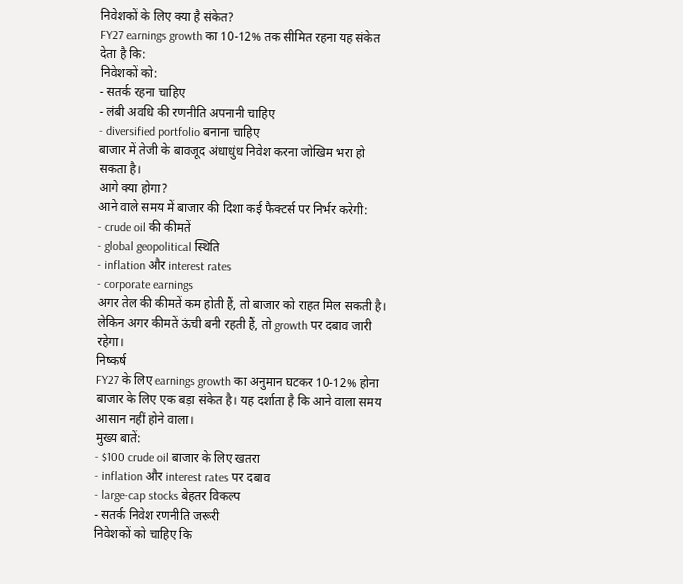निवेशकों के लिए क्या है संकेत?
FY27 earnings growth का 10-12% तक सीमित रहना यह संकेत देता है कि:
निवेशकों को:
- सतर्क रहना चाहिए
- लंबी अवधि की रणनीति अपनानी चाहिए
- diversified portfolio बनाना चाहिए
बाजार में तेजी के बावजूद अंधाधुंध निवेश करना जोखिम भरा हो सकता है।
आगे क्या होगा?
आने वाले समय में बाजार की दिशा कई फैक्टर्स पर निर्भर करेगी:
- crude oil की कीमतें
- global geopolitical स्थिति
- inflation और interest rates
- corporate earnings
अगर तेल की कीमतें कम होती हैं, तो बाजार को राहत मिल सकती है। लेकिन अगर कीमतें ऊंची बनी रहती हैं, तो growth पर दबाव जारी रहेगा।
निष्कर्ष
FY27 के लिए earnings growth का अनुमान घटकर 10-12% होना बाजार के लिए एक बड़ा संकेत है। यह दर्शाता है कि आने वाला समय आसान नहीं होने वाला।
मुख्य बातें:
- $100 crude oil बाजार के लिए खतरा
- inflation और interest rates पर दबाव
- large-cap stocks बेहतर विकल्प
- सतर्क निवेश रणनीति जरूरी
निवेशकों को चाहिए कि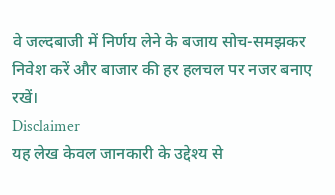वे जल्दबाजी में निर्णय लेने के बजाय सोच-समझकर निवेश करें और बाजार की हर हलचल पर नजर बनाए रखें।
Disclaimer
यह लेख केवल जानकारी के उद्देश्य से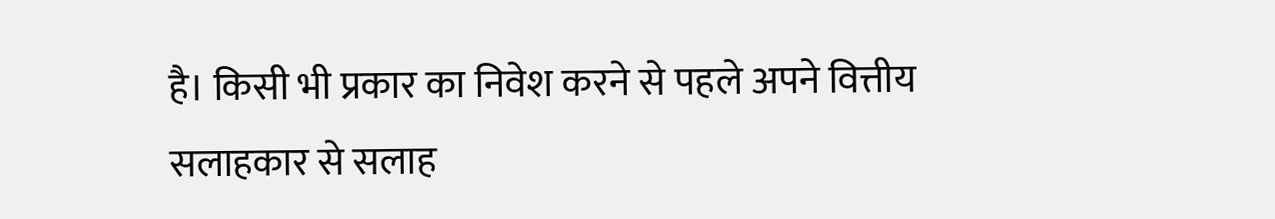है। किसी भी प्रकार का निवेश करने से पहले अपने वित्तीय सलाहकार से सलाह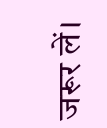जरूर लें।